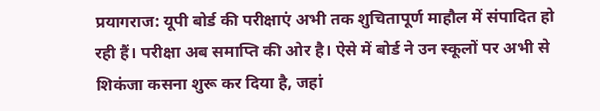प्रयागराज: यूपी बोर्ड की परीक्षाएं अभी तक शुचितापूर्ण माहौल में संपादित हो रही हैं। परीक्षा अब समाप्ति की ओर है। ऐसे में बोर्ड ने उन स्कूलों पर अभी से शिकंजा कसना शुरू कर दिया है, जहां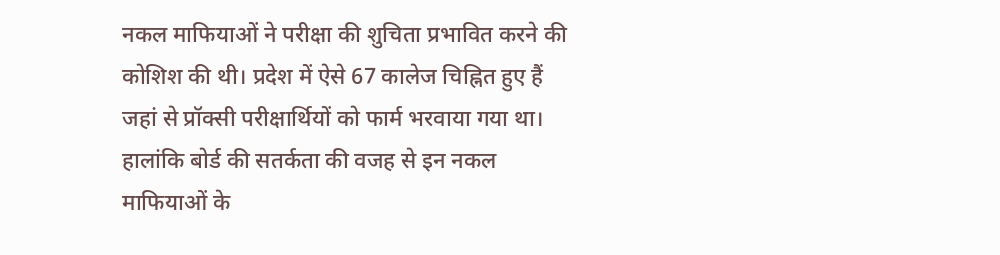नकल माफियाओं ने परीक्षा की शुचिता प्रभावित करने की कोशिश की थी। प्रदेश में ऐसे 67 कालेज चिह्नित हुए हैं जहां से प्रॉक्सी परीक्षार्थियों को फार्म भरवाया गया था। हालांकि बोर्ड की सतर्कता की वजह से इन नकल माफियाओं के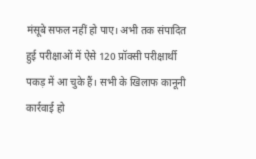मंसूबे सफल नहीं हो पाए। अभी तक संपादित हुई परीक्षाओं में ऐसे 120 प्रॉक्सी परीक्षार्थी पकड़ में आ चुके हैं। सभी के खिलाफ कानूनी कार्रवाई हो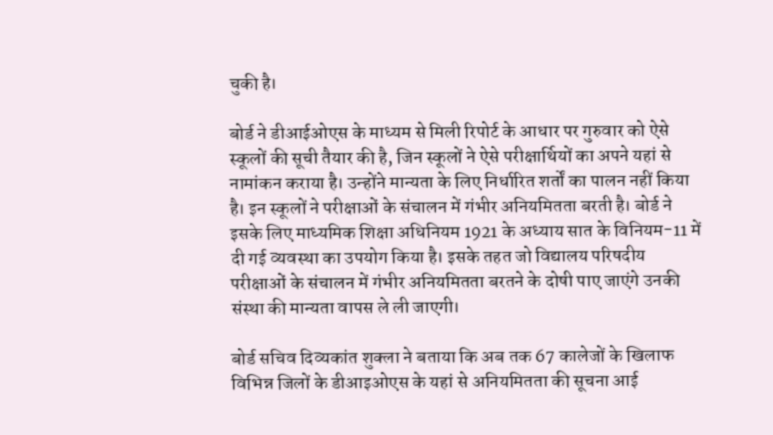चुकी है।

बोर्ड ने डीआईओएस के माध्यम से मिली रिपोर्ट के आधार पर गुरुवार को ऐसे स्कूलों की सूची तैयार की है, जिन स्कूलों ने ऐसे परीक्षार्थियों का अपने यहां से नामांकन कराया है। उन्होंने मान्यता के लिए निर्धारित शर्तों का पालन नहीं किया है। इन स्कूलों ने परीक्षाओं के संचालन में गंभीर अनियमितता बरती है। बोर्ड ने इसके लिए माध्यमिक शिक्षा अधिनियम 1921 के अध्याय सात के विनियम-11 में दी गई व्यवस्था का उपयोग किया है। इसके तहत जो विद्यालय परिषदीय परीक्षाओं के संचालन में गंभीर अनियमितता बरतने के दोषी पाए जाएंगे उनकी संस्था की मान्यता वापस ले ली जाएगी।

बोर्ड सचिव दिव्यकांत शुक्ला ने बताया कि अब तक 67 कालेजों के खिलाफ विभिन्न जिलों के डीआइओएस के यहां से अनियमितता की सूचना आई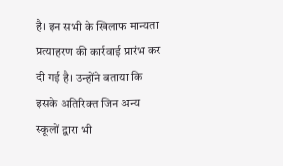है। इन सभी के खिलाफ मान्यता प्रत्याहरण की कार्रवाई प्रारंभ कर दी गई है। उन्होंने बताया कि इसके अतिरिक्त जिन अन्य स्कूलों द्वारा भी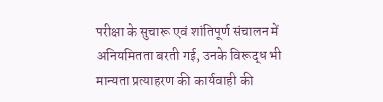परीक्षा के सुचारू एवं शांतिपूर्ण संचालन में अनियमितता बरती गई, उनके विरूद्ध भी मान्यता प्रत्याहरण की कार्यवाही की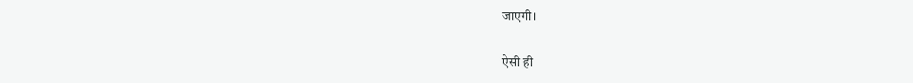जाएगी।

ऐसी ही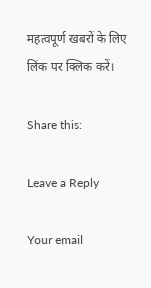महत्वपूर्ण खबरों के लिए लिंक पर क्लिक करें।

Share this:

Leave a Reply

Your email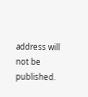address will not be published.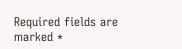Required fields are marked *